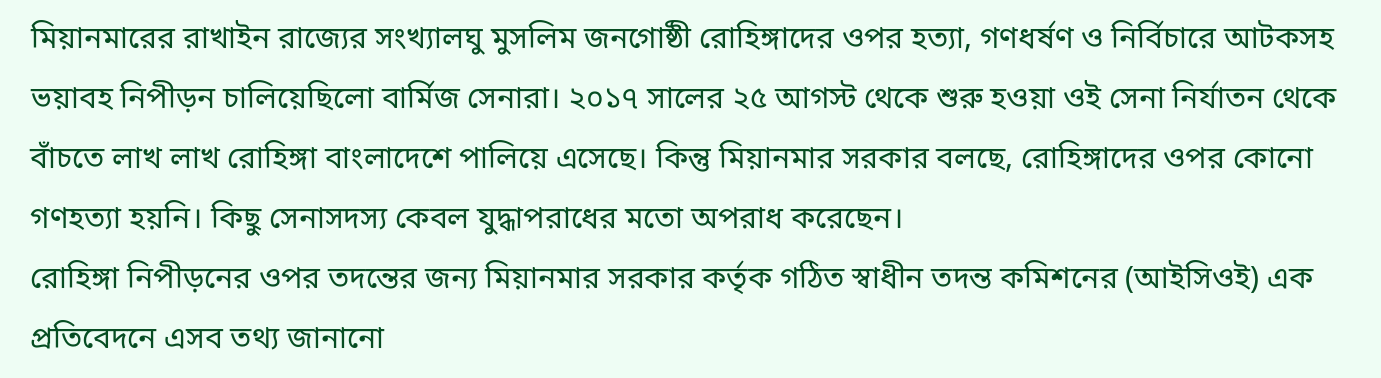মিয়ানমারের রাখাইন রাজ্যের সংখ্যালঘু মুসলিম জনগোষ্ঠী রোহিঙ্গাদের ওপর হত্যা, গণধর্ষণ ও নির্বিচারে আটকসহ ভয়াবহ নিপীড়ন চালিয়েছিলো বার্মিজ সেনারা। ২০১৭ সালের ২৫ আগস্ট থেকে শুরু হওয়া ওই সেনা নির্যাতন থেকে বাঁচতে লাখ লাখ রোহিঙ্গা বাংলাদেশে পালিয়ে এসেছে। কিন্তু মিয়ানমার সরকার বলছে, রোহিঙ্গাদের ওপর কোনো গণহত্যা হয়নি। কিছু সেনাসদস্য কেবল যুদ্ধাপরাধের মতো অপরাধ করেছেন।
রোহিঙ্গা নিপীড়নের ওপর তদন্তের জন্য মিয়ানমার সরকার কর্তৃক গঠিত স্বাধীন তদন্ত কমিশনের (আইসিওই) এক প্রতিবেদনে এসব তথ্য জানানো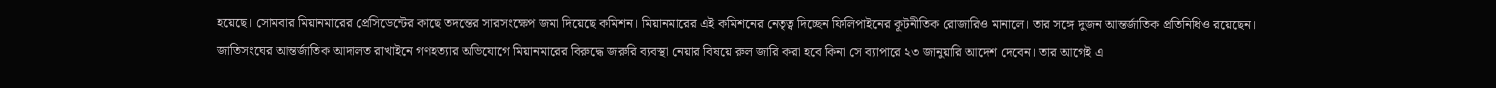হয়েছে। সোমবার মিয়ানমারের প্রেসিডেন্টের কাছে তদন্তের সারসংক্ষেপ জমা দিয়েছে কমিশন। মিয়ানমারের এই কমিশনের নেতৃত্ব দিচ্ছেন ফিলিপাইনের কূটনীতিক রোজারিও মানালে। তার সঙ্গে দুজন আন্তর্জাতিক প্রতিনিধিও রয়েছেন।
জাতিসংঘের আন্তর্জাতিক আদালত রাখাইনে গণহত্যার অভিযোগে মিয়ানমারের বিরুদ্ধে জরুরি ব্যবস্থা নেয়ার বিষয়ে রুল জারি করা হবে কিনা সে ব্যাপারে ২৩ জানুয়ারি আদেশ দেবেন। তার আগেই এ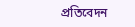প্রতিবেদন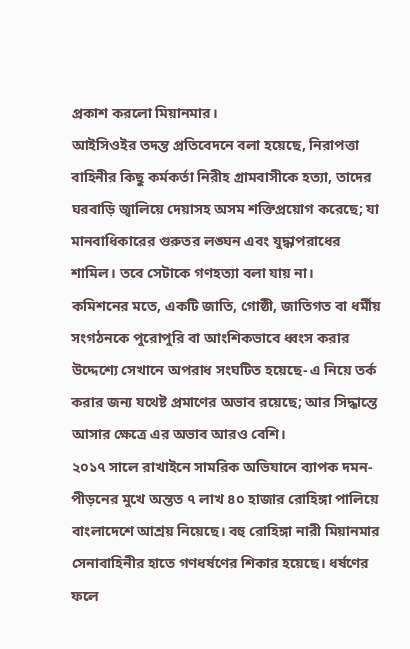প্রকাশ করলো মিয়ানমার।
আইসিওইর তদন্ত প্রতিবেদনে বলা হয়েছে, নিরাপত্তা বাহিনীর কিছু কর্মকর্তা নিরীহ গ্রামবাসীকে হত্যা, তাদের ঘরবাড়ি জ্বালিয়ে দেয়াসহ অসম শক্তিপ্রয়োগ করেছে; যা মানবাধিকারের গুরুতর লঙ্ঘন এবং যুদ্ধাপরাধের শামিল। তবে সেটাকে গণহত্যা বলা যায় না।
কমিশনের মতে, একটি জাতি, গোষ্ঠী, জাতিগত বা ধর্মীয় সংগঠনকে পুরোপুরি বা আংশিকভাবে ধ্বংস করার উদ্দেশ্যে সেখানে অপরাধ সংঘটিত হয়েছে- এ নিয়ে তর্ক করার জন্য যথেষ্ট প্রমাণের অভাব রয়েছে; আর সিদ্ধান্তে আসার ক্ষেত্রে এর অভাব আরও বেশি।
২০১৭ সালে রাখাইনে সামরিক অভিযানে ব্যাপক দমন-পীড়নের মুখে অন্তত ৭ লাখ ৪০ হাজার রোহিঙ্গা পালিয়ে বাংলাদেশে আশ্রয় নিয়েছে। বহু রোহিঙ্গা নারী মিয়ানমার সেনাবাহিনীর হাতে গণধর্ষণের শিকার হয়েছে। ধর্ষণের ফলে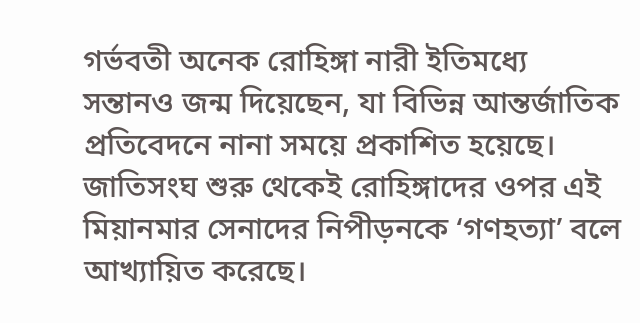গর্ভবতী অনেক রোহিঙ্গা নারী ইতিমধ্যে সন্তানও জন্ম দিয়েছেন, যা বিভিন্ন আন্তর্জাতিক প্রতিবেদনে নানা সময়ে প্রকাশিত হয়েছে। জাতিসংঘ শুরু থেকেই রোহিঙ্গাদের ওপর এই মিয়ানমার সেনাদের নিপীড়নকে ‘গণহত্যা’ বলে আখ্যায়িত করেছে।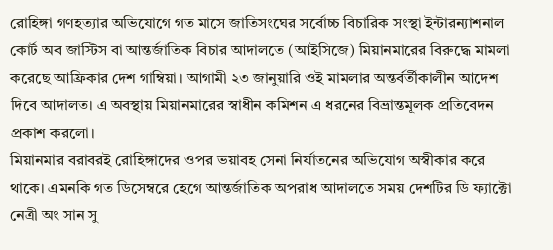রোহিঙ্গা গণহত্যার অভিযোগে গত মাসে জাতিসংঘের সর্বোচ্চ বিচারিক সংস্থা ইন্টারন্যাশনাল কোর্ট অব জাস্টিস বা আন্তর্জাতিক বিচার আদালতে (আইসিজে) মিয়ানমারের বিরুদ্ধে মামলা করেছে আফ্রিকার দেশ গাম্বিয়া। আগামী ২৩ জানুয়ারি ওই মামলার অন্তর্বর্তীকালীন আদেশ দিবে আদালত। এ অবস্থায় মিয়ানমারের স্বাধীন কমিশন এ ধরনের বিভ্রান্তমূলক প্রতিবেদন প্রকাশ করলো।
মিয়ানমার বরাবরই রোহিঙ্গাদের ওপর ভয়াবহ সেনা নির্যাতনের অভিযোগ অস্বীকার করে থাকে। এমনকি গত ডিসেম্বরে হেগে আন্তর্জাতিক অপরাধ আদালতে সময় দেশটির ডি ফ্যাক্টো নেত্রী অং সান সু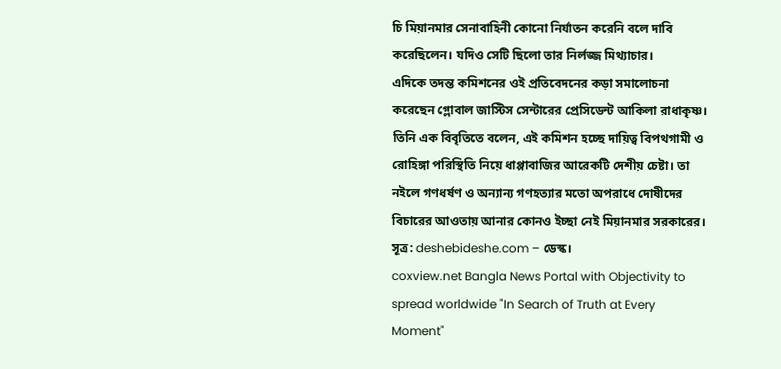চি মিয়ানমার সেনাবাহিনী কোনো নির্যাতন করেনি বলে দাবি করেছিলেন। যদিও সেটি ছিলো তার নির্লজ্জ মিথ্যাচার।
এদিকে তদন্ত কমিশনের ওই প্রতিবেদনের কড়া সমালোচনা করেছেন গ্লোবাল জাস্টিস সেন্টারের প্রেসিডেন্ট আকিলা রাধাকৃষ্ণ। তিনি এক বিবৃতিতে বলেন, এই কমিশন হচ্ছে দায়িত্ব বিপথগামী ও রোহিঙ্গা পরিস্থিতি নিয়ে ধাপ্পাবাজির আরেকটি দেশীয় চেষ্টা। তা নইলে গণধর্ষণ ও অন্যান্য গণহত্যার মতো অপরাধে দোষীদের বিচারের আওতায় আনার কোনও ইচ্ছা নেই মিয়ানমার সরকারের।
সূত্র: deshebideshe.com – ডেস্ক।
coxview.net Bangla News Portal with Objectivity to spread worldwide "In Search of Truth at Every Moment"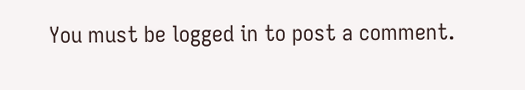You must be logged in to post a comment.